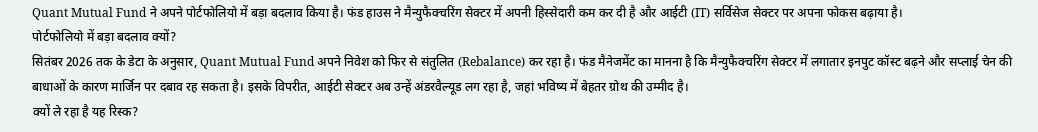Quant Mutual Fund ने अपने पोर्टफोलियो में बड़ा बदलाव किया है। फंड हाउस ने मैन्युफैक्चरिंग सेक्टर में अपनी हिस्सेदारी कम कर दी है और आईटी (IT) सर्विसेज सेक्टर पर अपना फोकस बढ़ाया है।
पोर्टफोलियो में बड़ा बदलाव क्यों?
सितंबर 2026 तक के डेटा के अनुसार, Quant Mutual Fund अपने निवेश को फिर से संतुलित (Rebalance) कर रहा है। फंड मैनेजमेंट का मानना है कि मैन्युफैक्चरिंग सेक्टर में लगातार इनपुट कॉस्ट बढ़ने और सप्लाई चेन की बाधाओं के कारण मार्जिन पर दबाव रह सकता है। इसके विपरीत, आईटी सेक्टर अब उन्हें अंडरवैल्यूड लग रहा है, जहां भविष्य में बेहतर ग्रोथ की उम्मीद है।
क्यों ले रहा है यह रिस्क?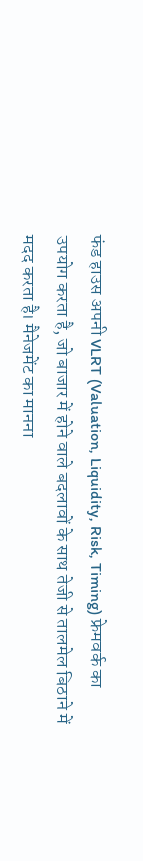फंड हाउस अपनी VLRT (Valuation, Liquidity, Risk, Timing) फ्रेमवर्क का उपयोग करता है, जो बाजार में होने वाले बदलावों के साथ तेजी से तालमेल बिठाने में मदद करता है। मैनेजमेंट का मानना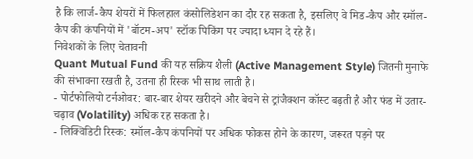है कि लार्ज-कैप शेयरों में फिलहाल कंसोलिडेशन का दौर रह सकता है, इसलिए वे मिड-कैप और स्मॉल-कैप की कंपनियों में 'बॉटम-अप' स्टॉक पिकिंग पर ज्यादा ध्यान दे रहे हैं।
निवेशकों के लिए चेतावनी
Quant Mutual Fund की यह सक्रिय शैली (Active Management Style) जितनी मुनाफे की संभावना रखती है, उतना ही रिस्क भी साथ लाती है।
- पोर्टफोलियो टर्नओवर: बार-बार शेयर खरीदने और बेचने से ट्रांजैक्शन कॉस्ट बढ़ती है और फंड में उतार-चढ़ाव (Volatility) अधिक रह सकता है।
- लिक्विडिटी रिस्क: स्मॉल-कैप कंपनियों पर अधिक फोकस होने के कारण, जरूरत पड़ने पर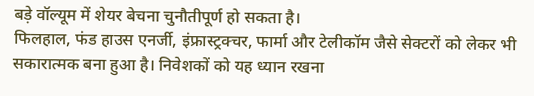बड़े वॉल्यूम में शेयर बेचना चुनौतीपूर्ण हो सकता है।
फिलहाल, फंड हाउस एनर्जी, इंफ्रास्ट्रक्चर, फार्मा और टेलीकॉम जैसे सेक्टरों को लेकर भी सकारात्मक बना हुआ है। निवेशकों को यह ध्यान रखना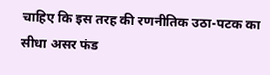चाहिए कि इस तरह की रणनीतिक उठा-पटक का सीधा असर फंड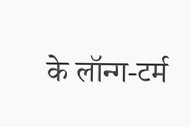के लॉन्ग-टर्म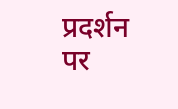प्रदर्शन पर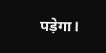पड़ेगा।